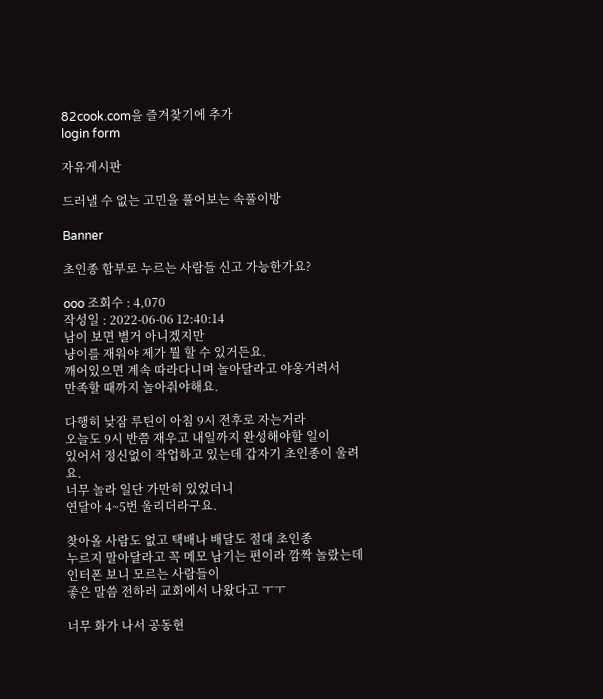82cook.com을 즐겨찾기에 추가
login form

자유게시판

드러낼 수 없는 고민을 풀어보는 속풀이방

Banner

초인종 함부로 누르는 사람들 신고 가능한가요?

ooo 조회수 : 4,070
작성일 : 2022-06-06 12:40:14
남이 보면 별거 아니겠지만
냥이를 재워야 제가 뭘 할 수 있거든요.
깨어있으면 계속 따라다니며 놀아달라고 야옹거려서
만족할 때까지 놀아줘야해요.

다행히 낮잠 루틴이 아침 9시 전후로 자는거라
오늘도 9시 반쯤 재우고 내일까지 완성해야할 일이
있어서 정신없이 작업하고 있는데 갑자기 초인종이 울려요.
너무 놀라 일단 가만히 있었더니
연달아 4~5번 울리더라구요.

찾아올 사람도 없고 택배나 배달도 절대 초인종
누르지 말아달라고 꼭 메모 남기는 편이라 깜짝 놀랐는데
인터폰 보니 모르는 사람들이
좋은 말씀 전하러 교회에서 나왔다고 ㅜㅜ

너무 화가 나서 공동현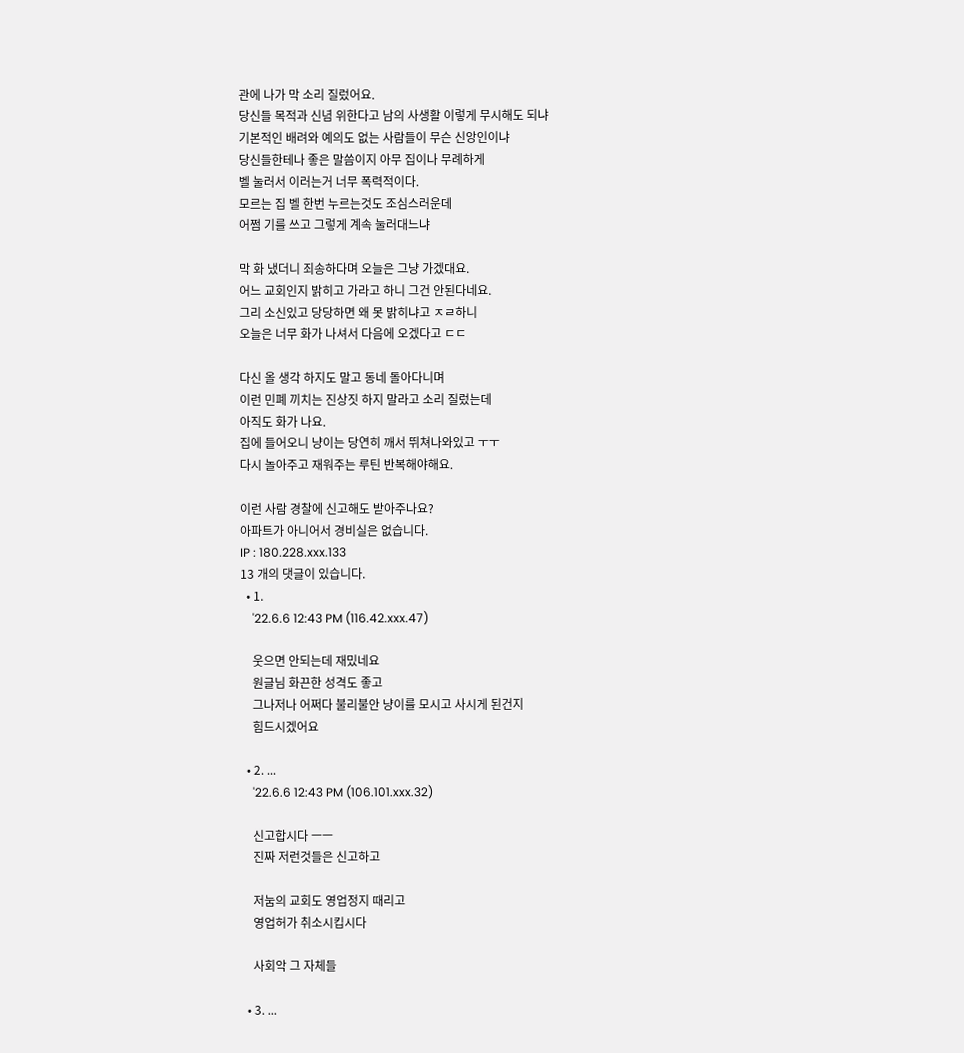관에 나가 막 소리 질렀어요.
당신들 목적과 신념 위한다고 남의 사생활 이렇게 무시해도 되냐
기본적인 배려와 예의도 없는 사람들이 무슨 신앙인이냐
당신들한테나 좋은 말씀이지 아무 집이나 무례하게
벨 눌러서 이러는거 너무 폭력적이다.
모르는 집 벨 한번 누르는것도 조심스러운데
어쩜 기를 쓰고 그렇게 계속 눌러대느냐

막 화 냈더니 죄송하다며 오늘은 그냥 가겠대요.
어느 교회인지 밝히고 가라고 하니 그건 안된다네요.
그리 소신있고 당당하면 왜 못 밝히냐고 ㅈㄹ하니
오늘은 너무 화가 나셔서 다음에 오겠다고 ㄷㄷ

다신 올 생각 하지도 말고 동네 돌아다니며
이런 민폐 끼치는 진상짓 하지 말라고 소리 질렀는데
아직도 화가 나요.
집에 들어오니 냥이는 당연히 깨서 뛰쳐나와있고 ㅜㅜ
다시 놀아주고 재워주는 루틴 반복해야해요.

이런 사람 경찰에 신고해도 받아주나요?
아파트가 아니어서 경비실은 없습니다.
IP : 180.228.xxx.133
13 개의 댓글이 있습니다.
  • 1.
    '22.6.6 12:43 PM (116.42.xxx.47)

    웃으면 안되는데 재밌네요
    원글님 화끈한 성격도 좋고
    그나저나 어쩌다 불리불안 냥이를 모시고 사시게 된건지
    힘드시겠어요

  • 2. ...
    '22.6.6 12:43 PM (106.101.xxx.32)

    신고합시다 ㅡㅡ
    진짜 저런것들은 신고하고

    저눔의 교회도 영업정지 때리고
    영업허가 취소시킵시다

    사회악 그 자체들

  • 3. ...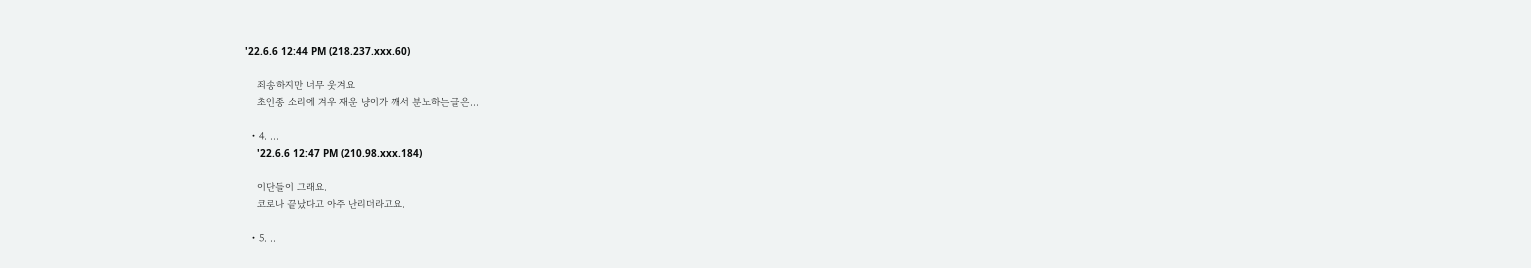'22.6.6 12:44 PM (218.237.xxx.60)

    죄송하지만 너무 웃겨요
    초인종 소리에 겨우 재운 냥이가 깨서 분노하는글은...

  • 4. ...
    '22.6.6 12:47 PM (210.98.xxx.184)

    이단들이 그래요.
    코로나 끝났다고 아주 난리더라고요.

  • 5. ..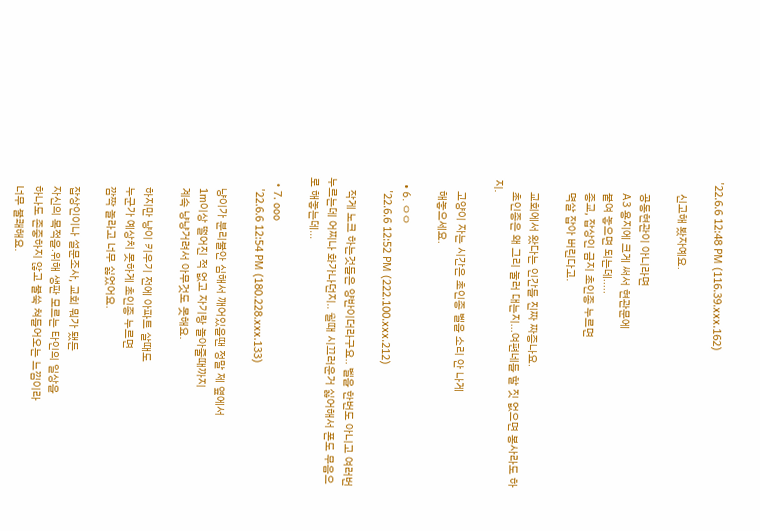'22.6.6 12:48 PM (116.39.xxx.162)

    신고해 봤자예요.

    공동현관이 아니라면
    A3 용지에 크게 써서 현관문에
    붙여 놓으면 되는데.....
    종교, 잡상인 금지 초인종 누르면
    멱살 잡아 버린다고.

    교회에서 왔다는 인간들 진짜 짜증나요.
    초인종은 왜 그리 눌러 대는지...여편네들 할 짓 없으면 봉사라도 하지.

    고양이 자는 시간은 초인종 벨을 소리 안 나게
    해놓으세요.

  • 6. ㅇㅇ
    '22.6.6 12:52 PM (222.100.xxx.212)

    작게 노크 하는것들은 양반이더라구요.. 벨을 한번도 아니고 여러번 누르는데 어찌나 화가나던지.. 쉴때 시끄러운거 싫어해서 폰도 무음으로 해놓는데...

  • 7. ooo
    '22.6.6 12:54 PM (180.228.xxx.133)

    냥이가 분리불안 심해서 깨어있을땐 정말 제 옆에서
    1m이상 떨어진 적 없고 자기랑 놀아줄때까지
    계속 냥냥거려서 아무것도 못해요.

    하지만 냥이 키우기 전에 아파트 살때도
    누군가 예상치 못하게 초인종 누르면
    깜짝 놀라고 너무 싫었어요.

    잡상인이나 설문조사, 교회 뭐가 됐든
    자신의 목적을.위해 생판 모르는 타인의 일상을
    하나도 존중하지 않고 불쑥 쳐들어오는 느낌이라
    너무 불쾌해요.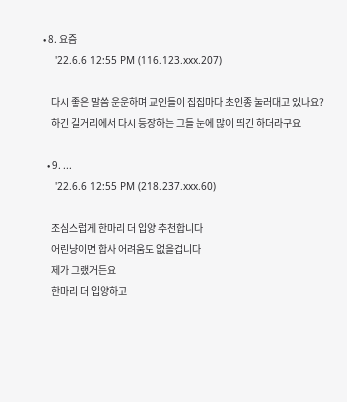• 8. 요즘
    '22.6.6 12:55 PM (116.123.xxx.207)

    다시 좋은 말씀 운운하며 교인들이 집집마다 초인종 눌러대고 있나요?
    하긴 길거리에서 다시 등장하는 그들 눈에 많이 띄긴 하더라구요

  • 9. ...
    '22.6.6 12:55 PM (218.237.xxx.60)

    조심스럽게 한마리 더 입양 추천합니다
    어린냥이면 합사 어려움도 없을겁니다
    제가 그랬거든요
    한마리 더 입양하고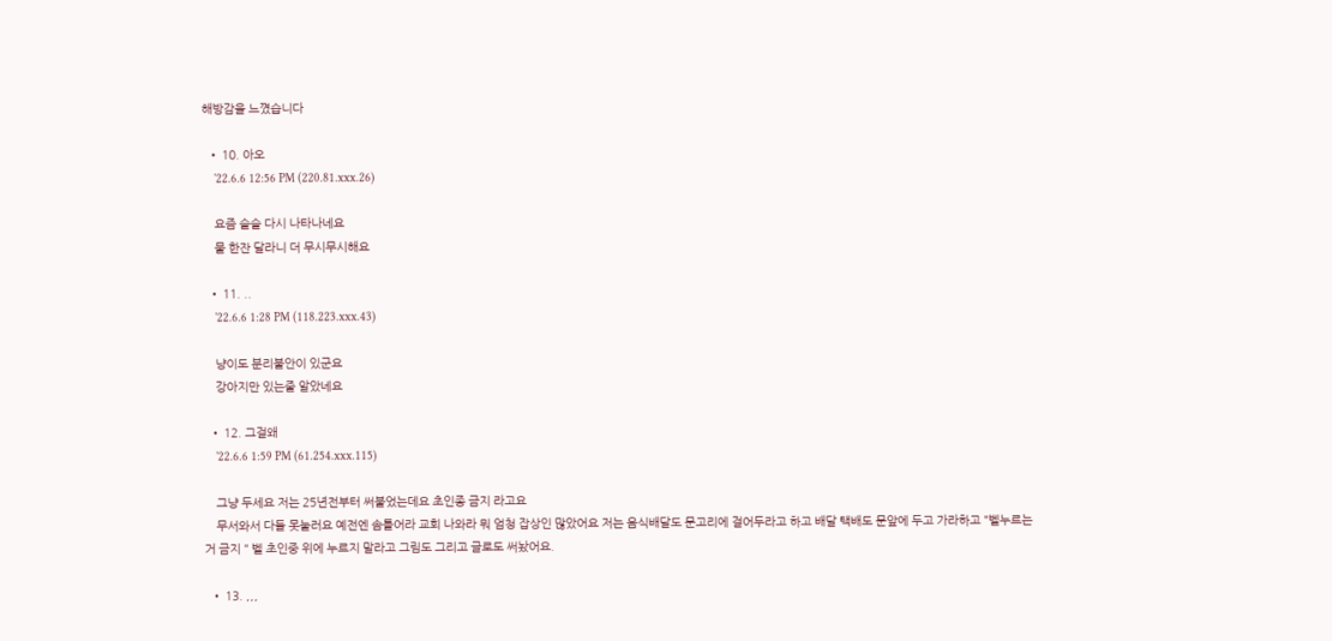해방감을 느꼈습니다

  • 10. 아오
    '22.6.6 12:56 PM (220.81.xxx.26)

    요즘 슬슬 다시 나타나네요
    물 한잔 달라니 더 무시무시해요

  • 11. ..
    '22.6.6 1:28 PM (118.223.xxx.43)

    냥이도 분리불안이 있군요
    강아지만 있는줄 알았네요

  • 12. 그걸왜
    '22.6.6 1:59 PM (61.254.xxx.115)

    그냥 두세요 저는 25년전부터 써붙었는데요 초인종 금지 라고요
    무서와서 다들 못눌러요 예전엔 솜틀어라 교회 나와라 뭐 엄청 잡상인 많았어요 저는 음식배달도 문고리에 걸어두라고 하고 배달 택배도 문앞에 두고 가라하고 "벨누르는거 금지 " 벨 초인중 위에 누르지 말라고 그림도 그리고 글로도 써놨어요.

  • 13. ,,,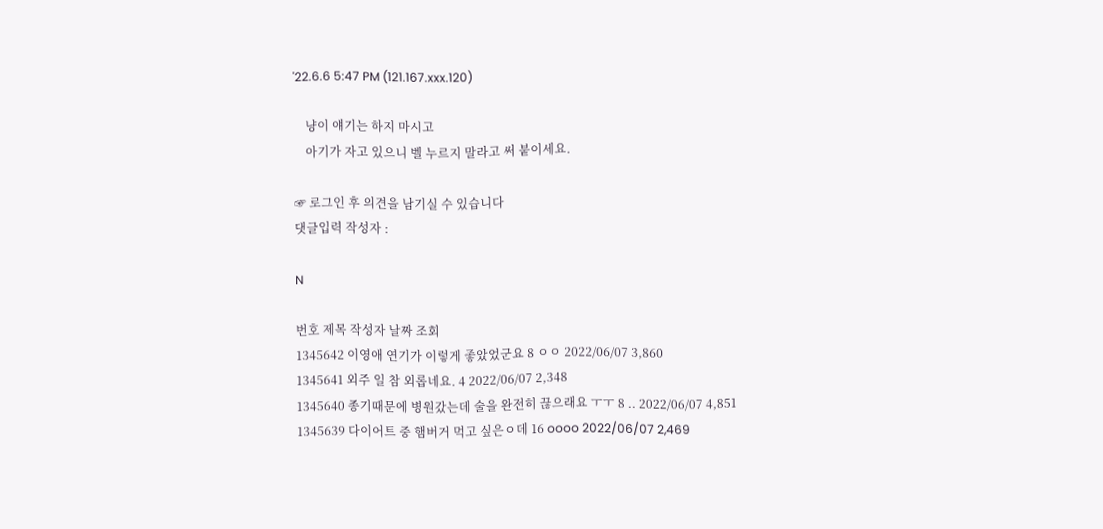'22.6.6 5:47 PM (121.167.xxx.120)

    냥이 얘기는 하지 마시고
    아기가 자고 있으니 벨 누르지 말라고 써 붙이세요.

☞ 로그인 후 의견을 남기실 수 있습니다
댓글입력 작성자 :

N

번호 제목 작성자 날짜 조회
1345642 이영애 연기가 이렇게 좋았었군요 8 ㅇㅇ 2022/06/07 3,860
1345641 외주 일 참 외롭네요. 4 2022/06/07 2,348
1345640 종기때문에 병원갔는데 술을 완전히 끊으래요 ㅜㅜ 8 .. 2022/06/07 4,851
1345639 다이어트 중 햄버거 먹고 싶은ㅇ데 16 oooo 2022/06/07 2,469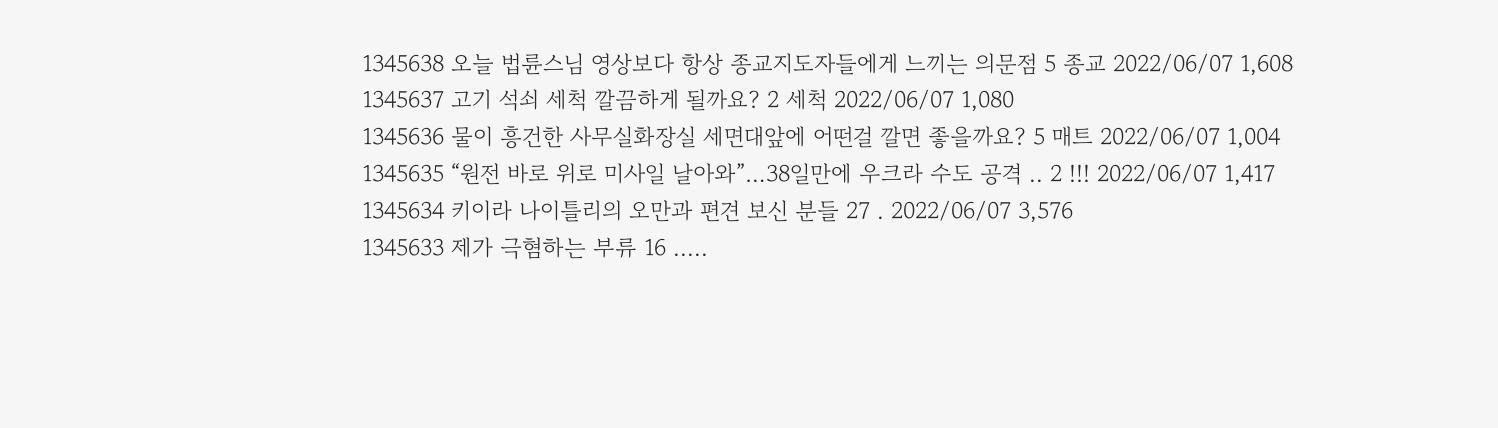1345638 오늘 법륜스님 영상보다 항상 종교지도자들에게 느끼는 의문점 5 종교 2022/06/07 1,608
1345637 고기 석쇠 세척 깔끔하게 될까요? 2 세척 2022/06/07 1,080
1345636 물이 흥건한 사무실화장실 세면대앞에 어떤걸 깔면 좋을까요? 5 매트 2022/06/07 1,004
1345635 “원전 바로 위로 미사일 날아와”…38일만에 우크라 수도 공격 .. 2 !!! 2022/06/07 1,417
1345634 키이라 나이틀리의 오만과 편견 보신 분들 27 . 2022/06/07 3,576
1345633 제가 극혐하는 부류 16 .....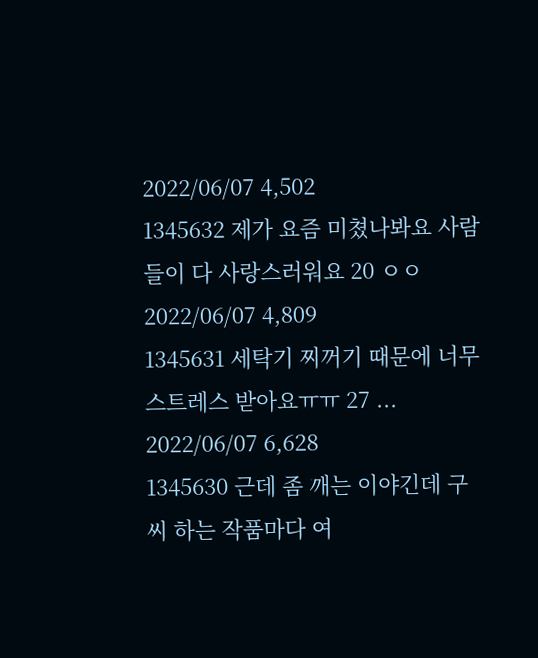2022/06/07 4,502
1345632 제가 요즘 미쳤나봐요 사람들이 다 사랑스러워요 20 ㅇㅇ 2022/06/07 4,809
1345631 세탁기 찌꺼기 때문에 너무 스트레스 받아요ㅠㅠ 27 ... 2022/06/07 6,628
1345630 근데 좀 깨는 이야긴데 구씨 하는 작품마다 여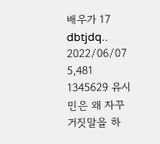배우가 17 dbtjdq.. 2022/06/07 5,481
1345629 유시민은 왜 자꾸 거짓말을 하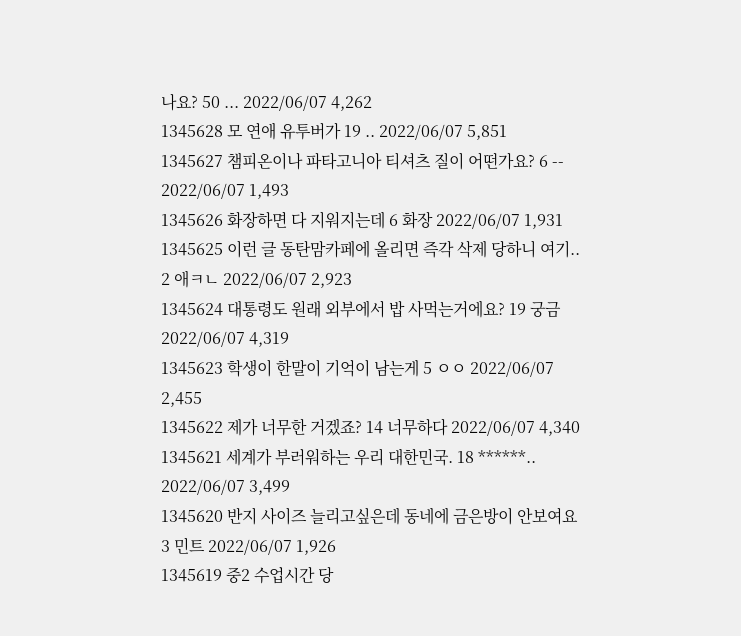나요? 50 ... 2022/06/07 4,262
1345628 모 연애 유투버가 19 .. 2022/06/07 5,851
1345627 챔피온이나 파타고니아 티셔츠 질이 어떤가요? 6 -- 2022/06/07 1,493
1345626 화장하면 다 지워지는데 6 화장 2022/06/07 1,931
1345625 이런 글 동탄맘카페에 올리면 즉각 삭제 당하니 여기.. 2 애ㅋㄴ 2022/06/07 2,923
1345624 대통령도 원래 외부에서 밥 사먹는거에요? 19 궁금 2022/06/07 4,319
1345623 학생이 한말이 기억이 남는게 5 ㅇㅇ 2022/06/07 2,455
1345622 제가 너무한 거겠죠? 14 너무하다 2022/06/07 4,340
1345621 세계가 부러워하는 우리 대한민국. 18 ******.. 2022/06/07 3,499
1345620 반지 사이즈 늘리고싶은데 동네에 금은방이 안보여요 3 민트 2022/06/07 1,926
1345619 중2 수업시간 당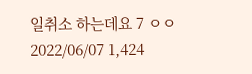일취소 하는데요 7 ㅇㅇ 2022/06/07 1,424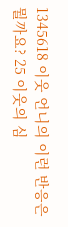1345618 이웃 언니의 이런 반응은 뭘까요? 25 이웃의 심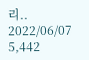리.. 2022/06/07 5,442